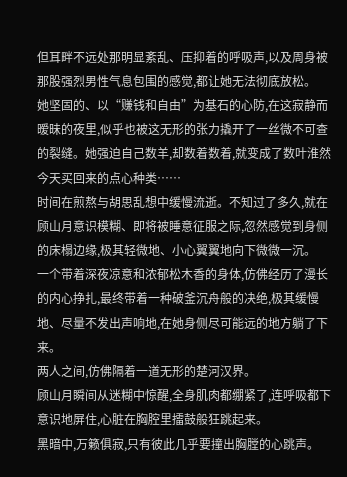但耳畔不远处那明显紊乱、压抑着的呼吸声,以及周身被那股强烈男性气息包围的感觉,都让她无法彻底放松。
她坚固的、以“赚钱和自由”为基石的心防,在这寂静而暧昧的夜里,似乎也被这无形的张力撬开了一丝微不可查的裂缝。她强迫自己数羊,却数着数着,就变成了数叶淮然今天买回来的点心种类……
时间在煎熬与胡思乱想中缓慢流逝。不知过了多久,就在顾山月意识模糊、即将被睡意征服之际,忽然感觉到身侧的床榻边缘,极其轻微地、小心翼翼地向下微微一沉。
一个带着深夜凉意和浓郁松木香的身体,仿佛经历了漫长的内心挣扎,最终带着一种破釜沉舟般的决绝,极其缓慢地、尽量不发出声响地,在她身侧尽可能远的地方躺了下来。
两人之间,仿佛隔着一道无形的楚河汉界。
顾山月瞬间从迷糊中惊醒,全身肌肉都绷紧了,连呼吸都下意识地屏住,心脏在胸腔里擂鼓般狂跳起来。
黑暗中,万籁俱寂,只有彼此几乎要撞出胸膛的心跳声。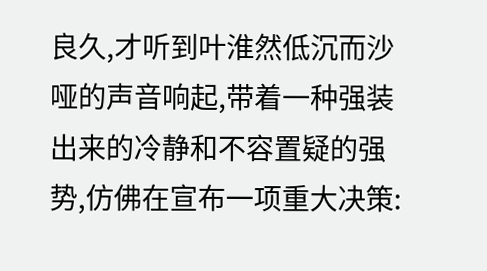良久,才听到叶淮然低沉而沙哑的声音响起,带着一种强装出来的冷静和不容置疑的强势,仿佛在宣布一项重大决策: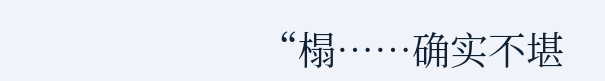“榻……确实不堪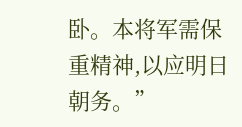卧。本将军需保重精神,以应明日朝务。”